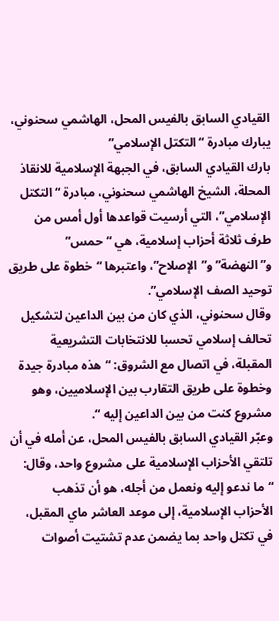القيادي السابق بالفيس المحل، الهاشمي سحنوني، يبارك مبادرة “التكتل الإسلامي”
بارك القيادي السابق، في الجبهة الإسلامية للانقاذ المحلة، الشيخ الهاشمي سحنوني، مبادرة “التكتل الإسلامي”، التي أرسيت قواعدها أول أمس من طرف ثلاثة أحزاب إسلامية، هي “حمس” و”النهضة” و”الإصلاح”، واعتبرها “خطوة على طريق توحيد الصف الإسلامي”.
وقال سحنوني، الذي كان من بين الداعين لتشكيل تحالف إسلامي تحسبا للانتخابات التشريعية المقبلة، في اتصال مع الشروق: “هذه مبادرة جيدة وخطوة على طريق التقارب بين الإسلاميين، وهو مشروع كنت من بين الداعين إليه “.
وعبّر القيادي السابق بالفيس المحل، عن أمله في أن تلتقي الأحزاب الإسلامية على مشروع واحد، وقال: “ما ندعو إليه ونعمل من أجله، هو أن تذهب الأحزاب الإسلامية، إلى موعد العاشر ماي المقبل، في تكتل واحد بما يضمن عدم تشتيت أصوات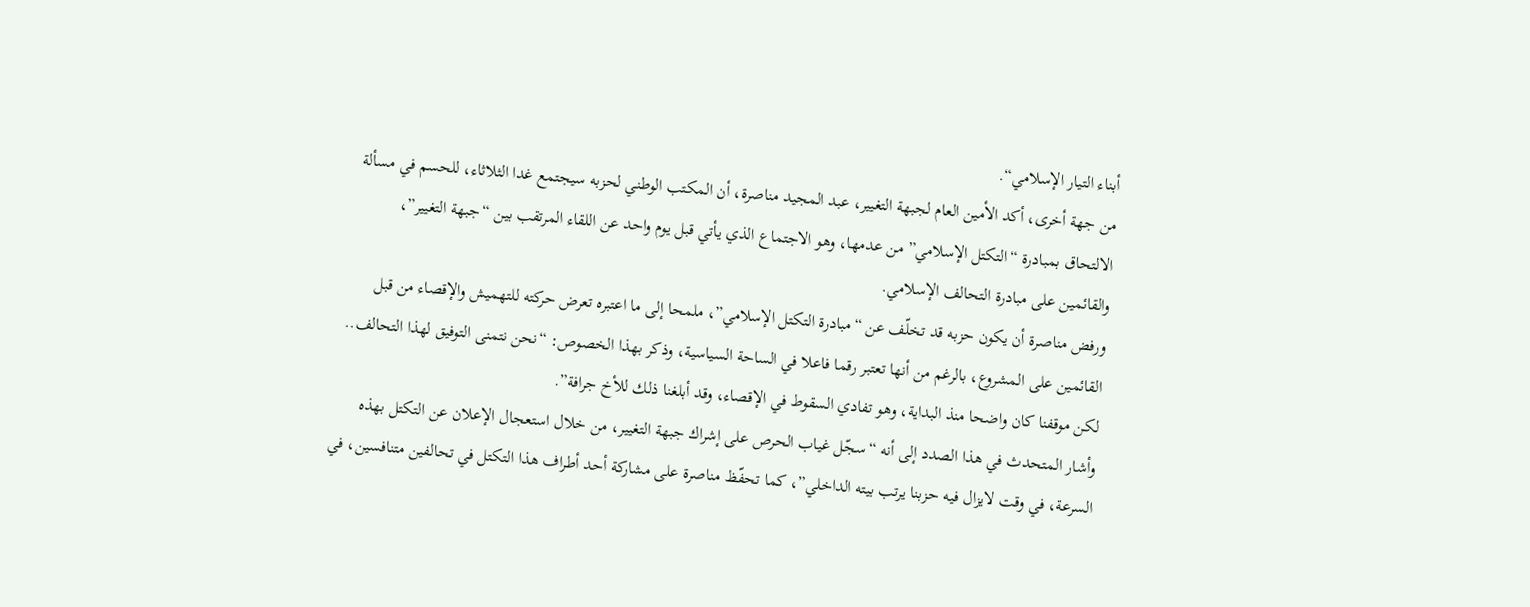أبناء التيار الإسلامي“.
من جهة أخرى، أكد الأمين العام لجبهة التغيير، عبد المجيد مناصرة، أن المكتب الوطني لحزبه سيجتمع غدا الثلاثاء، للحسم في مسألة الالتحاق بمبادرة “التكتل الإسلامي” من عدمها، وهو الاجتماع الذي يأتي قبل يوم واحد عن اللقاء المرتقب بين “جبهة التغيير”، والقائمين على مبادرة التحالف الإسلامي.
ورفض مناصرة أن يكون حزبه قد تخلّف عن “مبادرة التكتل الإسلامي”، ملمحا إلى ما اعتبره تعرض حركته للتهميش والإقصاء من قبل القائمين على المشروع، بالرغم من أنها تعتبر رقما فاعلا في الساحة السياسية، وذكر بهذا الخصوص: “نحن نتمنى التوفيق لهذا التحالف.. لكن موقفنا كان واضحا منذ البداية، وهو تفادي السقوط في الإقصاء، وقد أبلغنا ذلك للأخ جرافة”.
وأشار المتحدث في هذا الصدد إلى أنه “سجّل غياب الحرص على إشراك جبهة التغيير، من خلال استعجال الإعلان عن التكتل بهذه السرعة، في وقت لايزال فيه حزبنا يرتب بيته الداخلي”، كما تحفّظ مناصرة على مشاركة أحد أطراف هذا التكتل في تحالفين متنافسين، في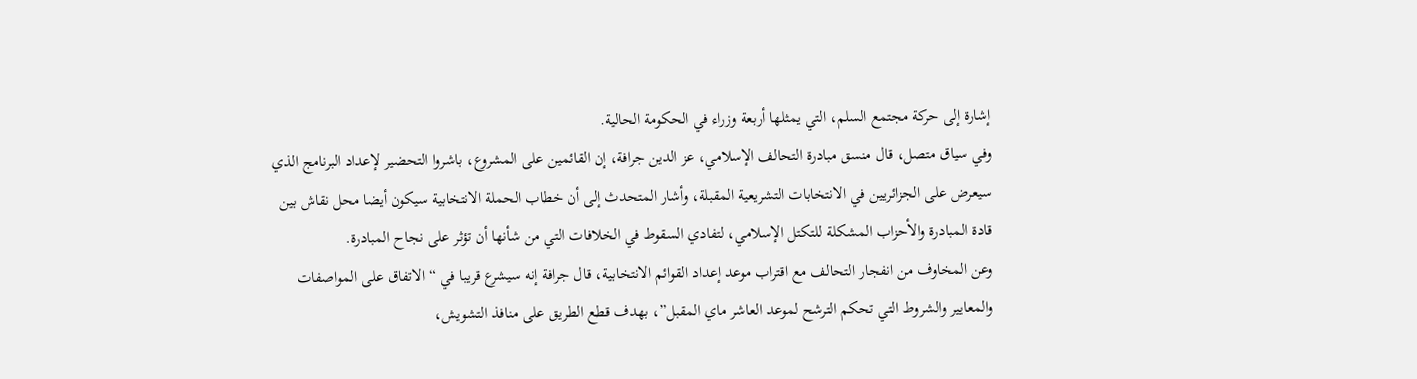إشارة إلى حركة مجتمع السلم، التي يمثلها أربعة وزراء في الحكومة الحالية.
وفي سياق متصل، قال منسق مبادرة التحالف الإسلامي، عز الدين جرافة، إن القائمين على المشروع، باشروا التحضير لإعداد البرنامج الذي سيعرض على الجزائريين في الانتخابات التشريعية المقبلة، وأشار المتحدث إلى أن خطاب الحملة الانتخابية سيكون أيضا محل نقاش بين قادة المبادرة والأحزاب المشكلة للتكتل الإسلامي، لتفادي السقوط في الخلافات التي من شأنها أن تؤثر على نجاح المبادرة.
وعن المخاوف من انفجار التحالف مع اقتراب موعد إعداد القوائم الانتخابية، قال جرافة إنه سيشرع قريبا في “الاتفاق على المواصفات والمعايير والشروط التي تحكم الترشح لموعد العاشر ماي المقبل”، بهدف قطع الطريق على منافذ التشويش،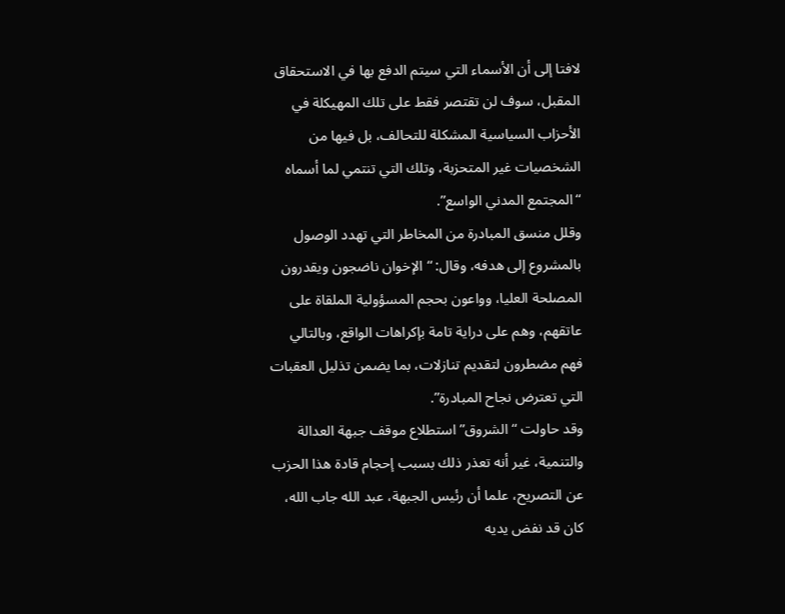لافتا إلى أن الأسماء التي سيتم الدفع بها في الاستحقاق المقبل، سوف لن تقتصر فقط على تلك المهيكلة في الأحزاب السياسية المشكلة للتحالف، بل فيها من الشخصيات غير المتحزبة، وتلك التي تنتمي لما أسماه “المجتمع المدني الواسع”.
وقلل منسق المبادرة من المخاطر التي تهدد الوصول بالمشروع إلى هدفه، وقال: “الإخوان ناضجون ويقدرون المصلحة العليا، وواعون بحجم المسؤولية الملقاة على عاتقهم، وهم على دراية تامة بإكراهات الواقع، وبالتالي فهم مضطرون لتقديم تنازلات، بما يضمن تذليل العقبات التي تعترض نجاح المبادرة”.
وقد حاولت “الشروق” استطلاع موقف جبهة العدالة والتنمية، غير أنه تعذر ذلك بسبب إحجام قادة هذا الحزب عن التصريح، علما أن رئيس الجبهة، عبد الله جاب الله، كان قد نفض يديه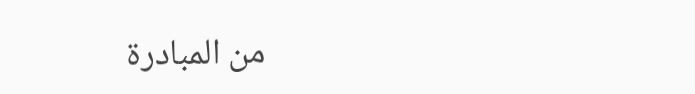من المبادرة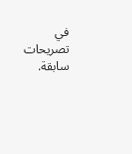في تصريحات سابقة.